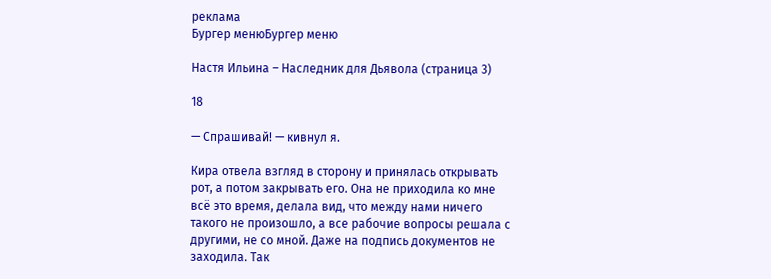реклама
Бургер менюБургер меню

Настя Ильина – Наследник для Дьявола (страница 3)

18

— Спрашивай! — кивнул я.

Кира отвела взгляд в сторону и принялась открывать рот, а потом закрывать его. Она не приходила ко мне всё это время, делала вид, что между нами ничего такого не произошло, а все рабочие вопросы решала с другими, не со мной. Даже на подпись документов не заходила. Так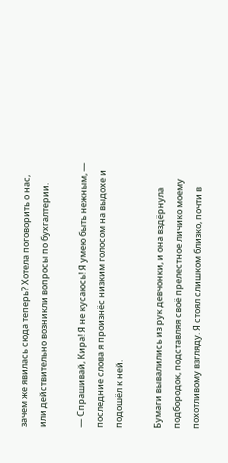зачем же явилась сюда теперь? Хотела поговорить о нас, или действительно возникли вопросы по бухгалтерии.

— Спрашивай, Кира! Я не кусаюсь! Я умею быть нежным, — последние слова я произнёс низким голосом на выдохе и подошёл к ней.

Бумаги вывалились из рук девчонки, и она вздёрнула подбородок, подставляя своё прелестное личико моему похотливому взгляду. Я стоял слишком близко, почти в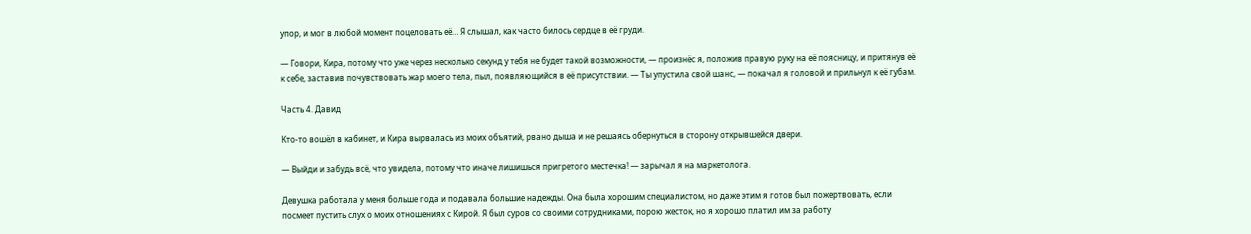упор, и мог в любой момент поцеловать её… Я слышал, как часто билось сердце в её груди.

— Говори, Кира, потому что уже через несколько секунд у тебя не будет такой возможности, — произнёс я, положив правую руку на её поясницу, и притянув её к себе, заставив почувствовать жар моего тела, пыл, появляющийся в её присутствии. — Ты упустила свой шанс, — покачал я головой и прильнул к её губам.

Часть 4. Давид

Кто-то вошёл в кабинет, и Кира вырвалась из моих объятий, рвано дыша и не решаясь обернуться в сторону открывшейся двери.

— Выйди и забудь всё, что увидела, потому что иначе лишишься пригретого местечка! — зарычал я на маркетолога.

Девушка работала у меня больше года и подавала большие надежды. Она была хорошим специалистом, но даже этим я готов был пожертвовать, если посмеет пустить слух о моих отношениях с Кирой. Я был суров со своими сотрудниками, порою жесток, но я хорошо платил им за работу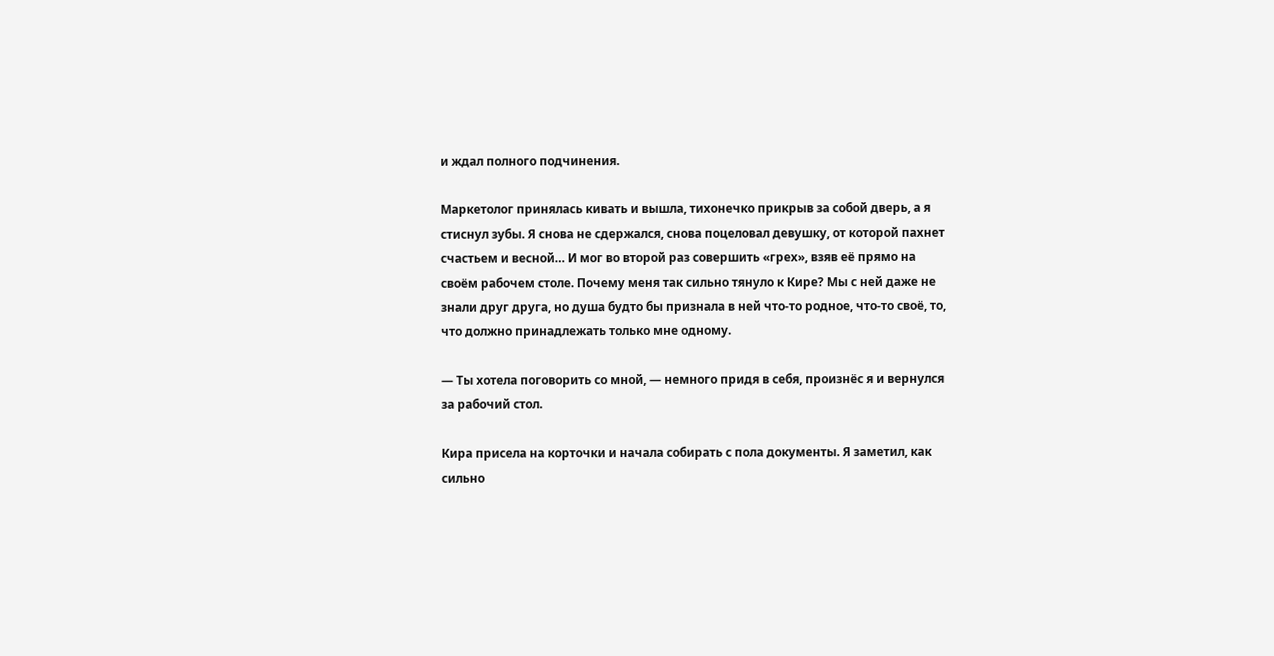и ждал полного подчинения.

Маркетолог принялась кивать и вышла, тихонечко прикрыв за собой дверь, а я стиснул зубы. Я снова не сдержался, снова поцеловал девушку, от которой пахнет счастьем и весной… И мог во второй раз совершить «грех», взяв её прямо на своём рабочем столе. Почему меня так сильно тянуло к Кире? Мы с ней даже не знали друг друга, но душа будто бы признала в ней что-то родное, что-то своё, то, что должно принадлежать только мне одному.

— Ты хотела поговорить со мной, — немного придя в себя, произнёс я и вернулся за рабочий стол.

Кира присела на корточки и начала собирать с пола документы. Я заметил, как сильно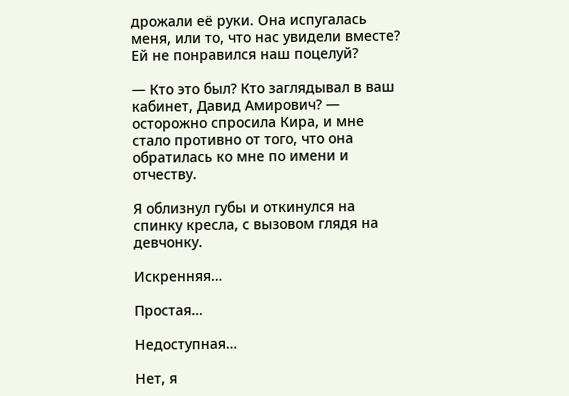дрожали её руки. Она испугалась меня, или то, что нас увидели вместе? Ей не понравился наш поцелуй?

— Кто это был? Кто заглядывал в ваш кабинет, Давид Амирович? — осторожно спросила Кира, и мне стало противно от того, что она обратилась ко мне по имени и отчеству.

Я облизнул губы и откинулся на спинку кресла, с вызовом глядя на девчонку.

Искренняя…

Простая…

Недоступная…

Нет, я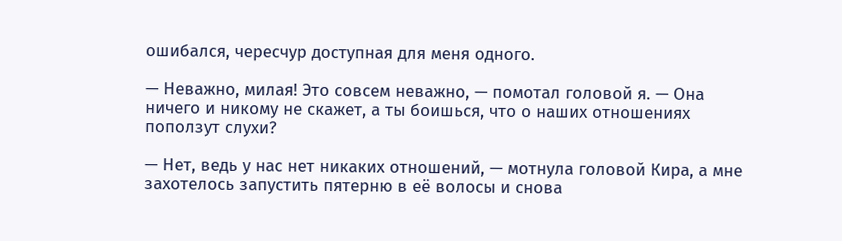ошибался, чересчур доступная для меня одного.

— Неважно, милая! Это совсем неважно, — помотал головой я. — Она ничего и никому не скажет, а ты боишься, что о наших отношениях поползут слухи?

— Нет, ведь у нас нет никаких отношений, — мотнула головой Кира, а мне захотелось запустить пятерню в её волосы и снова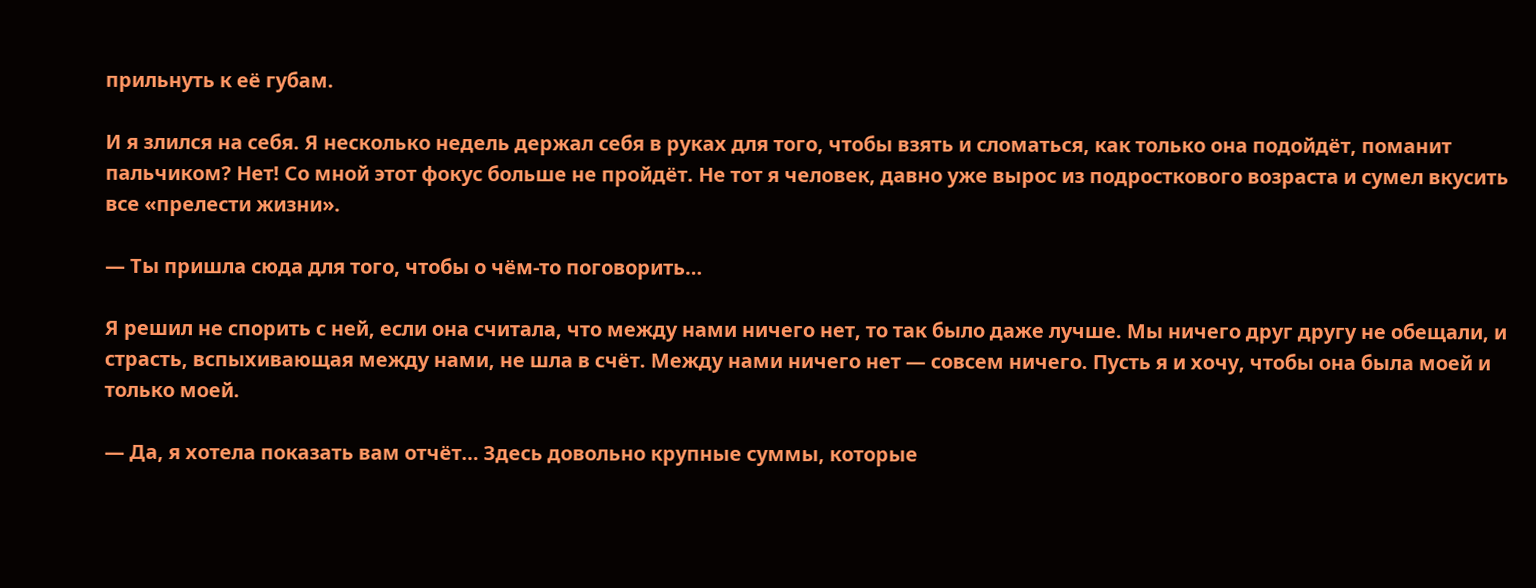прильнуть к её губам.

И я злился на себя. Я несколько недель держал себя в руках для того, чтобы взять и сломаться, как только она подойдёт, поманит пальчиком? Нет! Со мной этот фокус больше не пройдёт. Не тот я человек, давно уже вырос из подросткового возраста и сумел вкусить все «прелести жизни».

— Ты пришла сюда для того, чтобы о чём-то поговорить…

Я решил не спорить с ней, если она считала, что между нами ничего нет, то так было даже лучше. Мы ничего друг другу не обещали, и страсть, вспыхивающая между нами, не шла в счёт. Между нами ничего нет — совсем ничего. Пусть я и хочу, чтобы она была моей и только моей.

— Да, я хотела показать вам отчёт… Здесь довольно крупные суммы, которые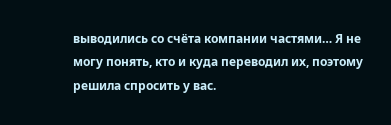выводились со счёта компании частями… Я не могу понять, кто и куда переводил их, поэтому решила спросить у вас.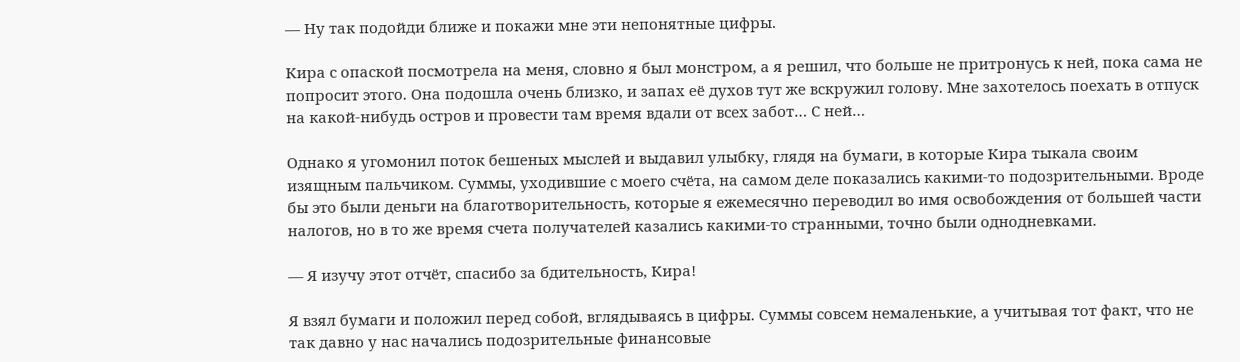— Ну так подойди ближе и покажи мне эти непонятные цифры.

Кира с опаской посмотрела на меня, словно я был монстром, а я решил, что больше не притронусь к ней, пока сама не попросит этого. Она подошла очень близко, и запах её духов тут же вскружил голову. Мне захотелось поехать в отпуск на какой-нибудь остров и провести там время вдали от всех забот… С ней…

Однако я угомонил поток бешеных мыслей и выдавил улыбку, глядя на бумаги, в которые Кира тыкала своим изящным пальчиком. Суммы, уходившие с моего счёта, на самом деле показались какими-то подозрительными. Вроде бы это были деньги на благотворительность, которые я ежемесячно переводил во имя освобождения от большей части налогов, но в то же время счета получателей казались какими-то странными, точно были однодневками.

— Я изучу этот отчёт, спасибо за бдительность, Кира!

Я взял бумаги и положил перед собой, вглядываясь в цифры. Суммы совсем немаленькие, а учитывая тот факт, что не так давно у нас начались подозрительные финансовые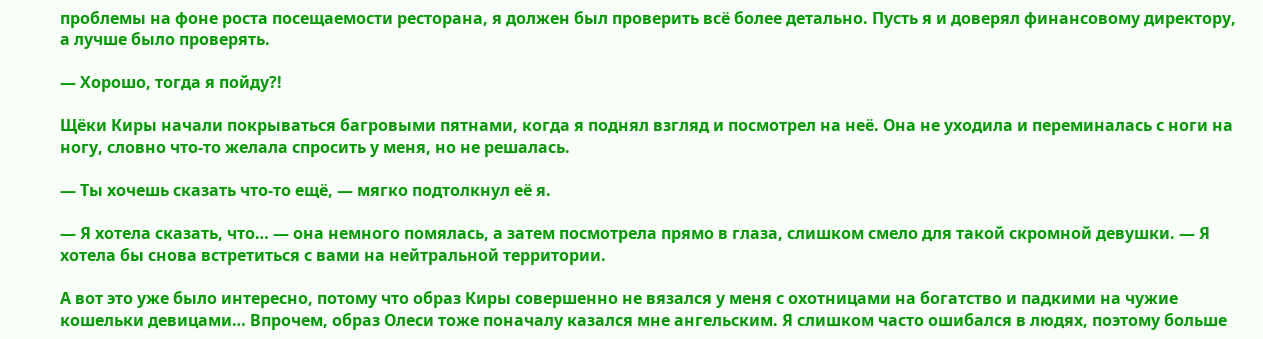проблемы на фоне роста посещаемости ресторана, я должен был проверить всё более детально. Пусть я и доверял финансовому директору, а лучше было проверять.

— Хорошо, тогда я пойду?!

Щёки Киры начали покрываться багровыми пятнами, когда я поднял взгляд и посмотрел на неё. Она не уходила и переминалась с ноги на ногу, словно что-то желала спросить у меня, но не решалась.

— Ты хочешь сказать что-то ещё, — мягко подтолкнул её я.

— Я хотела сказать, что… — она немного помялась, а затем посмотрела прямо в глаза, слишком смело для такой скромной девушки. — Я хотела бы снова встретиться с вами на нейтральной территории.

А вот это уже было интересно, потому что образ Киры совершенно не вязался у меня с охотницами на богатство и падкими на чужие кошельки девицами… Впрочем, образ Олеси тоже поначалу казался мне ангельским. Я слишком часто ошибался в людях, поэтому больше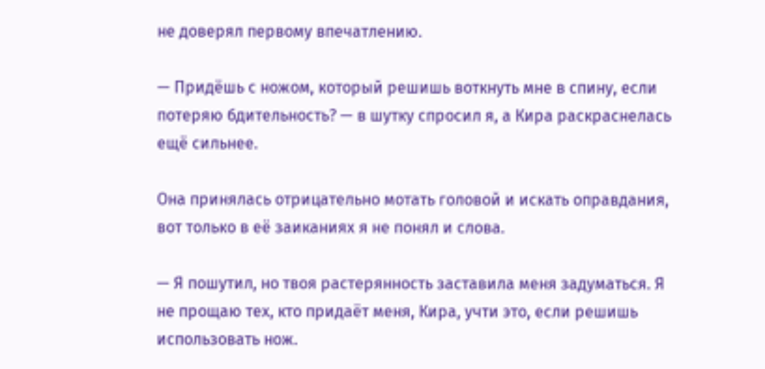не доверял первому впечатлению.

— Придёшь с ножом, который решишь воткнуть мне в спину, если потеряю бдительность? — в шутку спросил я, а Кира раскраснелась ещё сильнее.

Она принялась отрицательно мотать головой и искать оправдания, вот только в её заиканиях я не понял и слова.

— Я пошутил, но твоя растерянность заставила меня задуматься. Я не прощаю тех, кто придаёт меня, Кира, учти это, если решишь использовать нож.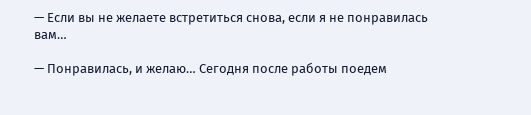— Если вы не желаете встретиться снова, если я не понравилась вам…

— Понравилась, и желаю… Сегодня после работы поедем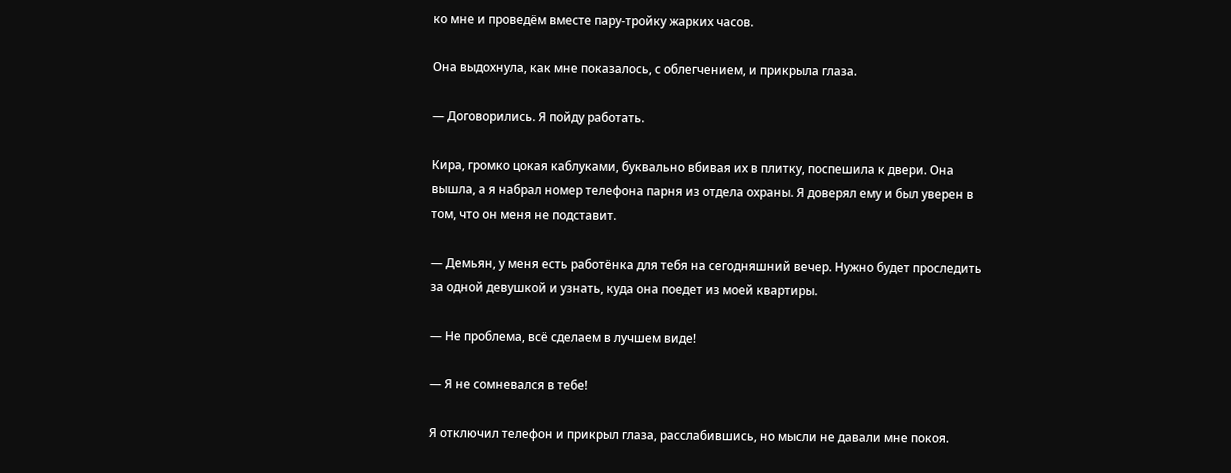ко мне и проведём вместе пару-тройку жарких часов.

Она выдохнула, как мне показалось, с облегчением, и прикрыла глаза.

— Договорились. Я пойду работать.

Кира, громко цокая каблуками, буквально вбивая их в плитку, поспешила к двери. Она вышла, а я набрал номер телефона парня из отдела охраны. Я доверял ему и был уверен в том, что он меня не подставит.

— Демьян, у меня есть работёнка для тебя на сегодняшний вечер. Нужно будет проследить за одной девушкой и узнать, куда она поедет из моей квартиры.

— Не проблема, всё сделаем в лучшем виде!

— Я не сомневался в тебе!

Я отключил телефон и прикрыл глаза, расслабившись, но мысли не давали мне покоя.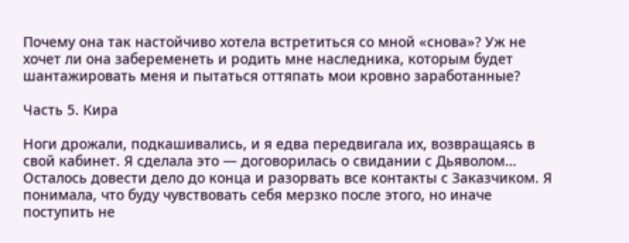Почему она так настойчиво хотела встретиться со мной «снова»? Уж не хочет ли она забеременеть и родить мне наследника, которым будет шантажировать меня и пытаться оттяпать мои кровно заработанные?

Часть 5. Кира

Ноги дрожали, подкашивались, и я едва передвигала их, возвращаясь в свой кабинет. Я сделала это — договорилась о свидании с Дьяволом… Осталось довести дело до конца и разорвать все контакты с Заказчиком. Я понимала, что буду чувствовать себя мерзко после этого, но иначе поступить не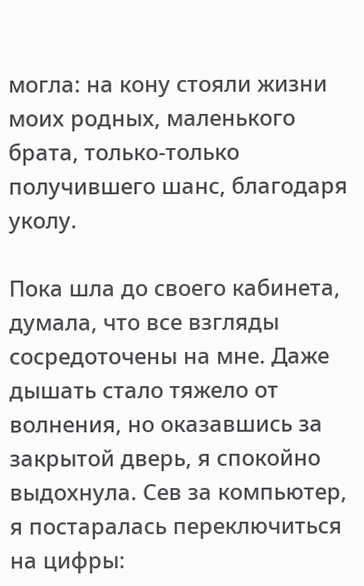могла: на кону стояли жизни моих родных, маленького брата, только-только получившего шанс, благодаря уколу.

Пока шла до своего кабинета, думала, что все взгляды сосредоточены на мне. Даже дышать стало тяжело от волнения, но оказавшись за закрытой дверь, я спокойно выдохнула. Сев за компьютер, я постаралась переключиться на цифры: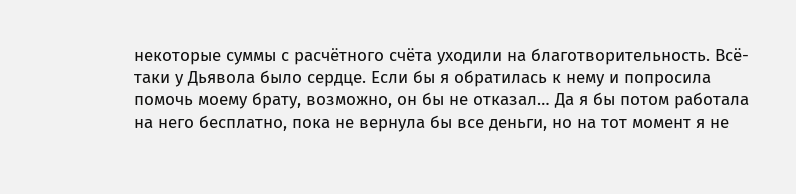некоторые суммы с расчётного счёта уходили на благотворительность. Всё-таки у Дьявола было сердце. Если бы я обратилась к нему и попросила помочь моему брату, возможно, он бы не отказал… Да я бы потом работала на него бесплатно, пока не вернула бы все деньги, но на тот момент я не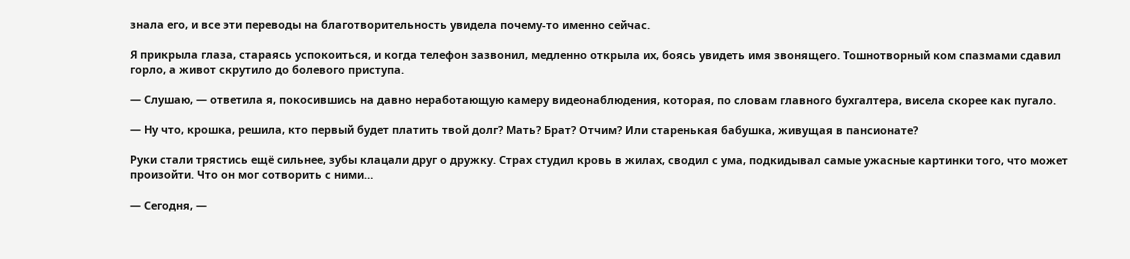знала его, и все эти переводы на благотворительность увидела почему-то именно сейчас.

Я прикрыла глаза, стараясь успокоиться, и когда телефон зазвонил, медленно открыла их, боясь увидеть имя звонящего. Тошнотворный ком спазмами сдавил горло, а живот скрутило до болевого приступа.

— Слушаю, — ответила я, покосившись на давно неработающую камеру видеонаблюдения, которая, по словам главного бухгалтера, висела скорее как пугало.

— Ну что, крошка, решила, кто первый будет платить твой долг? Мать? Брат? Отчим? Или старенькая бабушка, живущая в пансионате?

Руки стали трястись ещё сильнее, зубы клацали друг о дружку. Страх студил кровь в жилах, сводил с ума, подкидывал самые ужасные картинки того, что может произойти. Что он мог сотворить с ними…

— Сегодня, —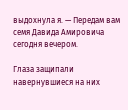выдохнула я. — Передам вам семя Давида Амировича сегодня вечером.

Глаза защипали навернувшиеся на них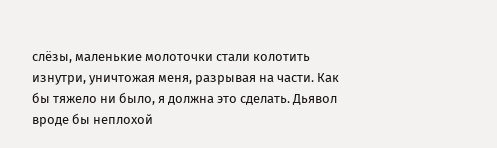слёзы, маленькие молоточки стали колотить изнутри, уничтожая меня, разрывая на части. Как бы тяжело ни было, я должна это сделать. Дьявол вроде бы неплохой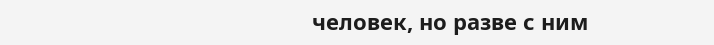человек, но разве с ним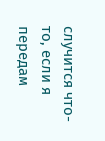случится что-то, если я передам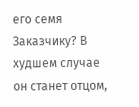его семя Заказчику? В худшем случае он станет отцом,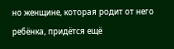но женщине, которая родит от него ребёнка, придётся ещё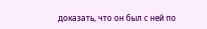доказать, что он был с ней по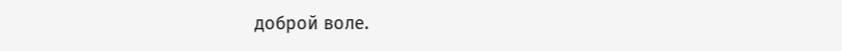доброй воле.